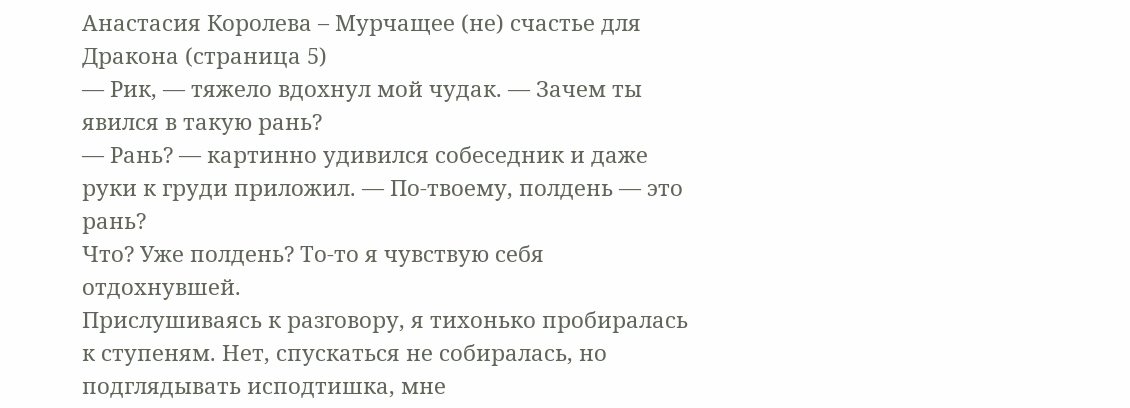Анастасия Королева – Мурчащее (не) счастье для Дракона (страница 5)
— Рик, — тяжело вдохнул мой чудак. — Зачем ты явился в такую рань?
— Рань? — картинно удивился собеседник и даже руки к груди приложил. — По-твоему, полдень — это рань?
Что? Уже полдень? То-то я чувствую себя отдохнувшей.
Прислушиваясь к разговору, я тихонько пробиралась к ступеням. Нет, спускаться не собиралась, но подглядывать исподтишка, мне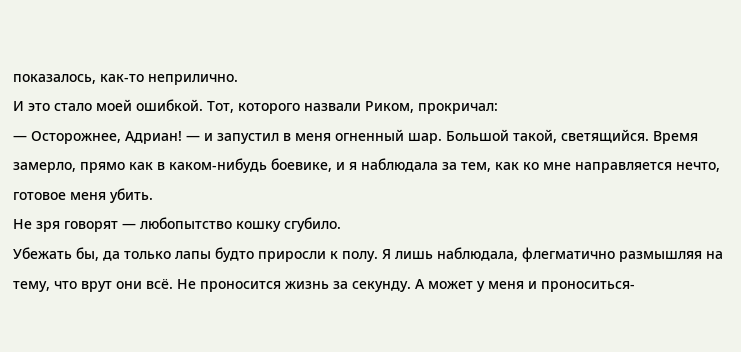показалось, как-то неприлично.
И это стало моей ошибкой. Тот, которого назвали Риком, прокричал:
— Осторожнее, Адриан! — и запустил в меня огненный шар. Большой такой, светящийся. Время замерло, прямо как в каком-нибудь боевике, и я наблюдала за тем, как ко мне направляется нечто, готовое меня убить.
Не зря говорят — любопытство кошку сгубило.
Убежать бы, да только лапы будто приросли к полу. Я лишь наблюдала, флегматично размышляя на тему, что врут они всё. Не проносится жизнь за секунду. А может у меня и проноситься-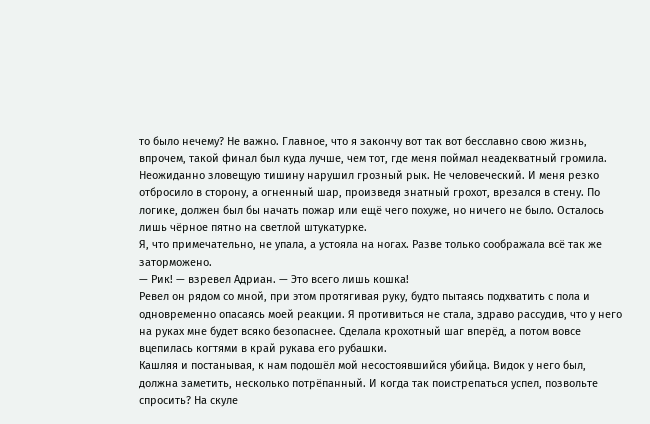то было нечему? Не важно. Главное, что я закончу вот так вот бесславно свою жизнь, впрочем, такой финал был куда лучше, чем тот, где меня поймал неадекватный громила.
Неожиданно зловещую тишину нарушил грозный рык. Не человеческий. И меня резко отбросило в сторону, а огненный шар, произведя знатный грохот, врезался в стену. По логике, должен был бы начать пожар или ещё чего похуже, но ничего не было. Осталось лишь чёрное пятно на светлой штукатурке.
Я, что примечательно, не упала, а устояла на ногах. Разве только соображала всё так же заторможено.
— Рик! — взревел Адриан. — Это всего лишь кошка!
Ревел он рядом со мной, при этом протягивая руку, будто пытаясь подхватить с пола и одновременно опасаясь моей реакции. Я противиться не стала, здраво рассудив, что у него на руках мне будет всяко безопаснее. Сделала крохотный шаг вперёд, а потом вовсе вцепилась когтями в край рукава его рубашки.
Кашляя и постанывая, к нам подошёл мой несостоявшийся убийца. Видок у него был, должна заметить, несколько потрёпанный. И когда так поистрепаться успел, позвольте спросить? На скуле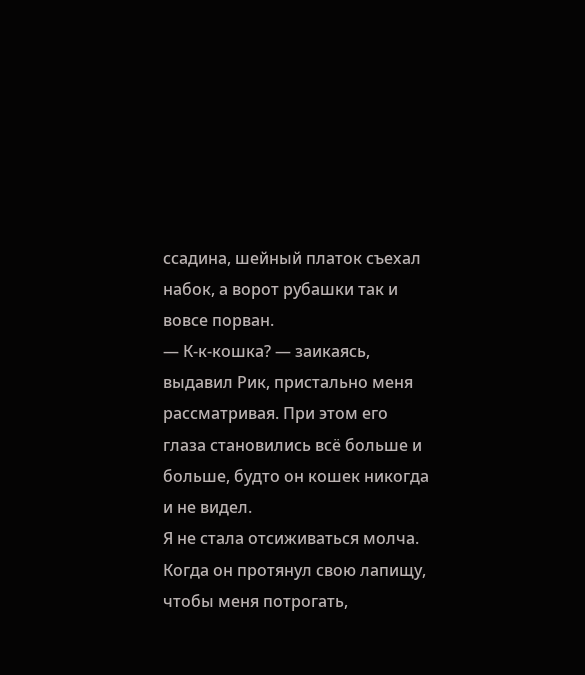ссадина, шейный платок съехал набок, а ворот рубашки так и вовсе порван.
— К-к-кошка? — заикаясь, выдавил Рик, пристально меня рассматривая. При этом его глаза становились всё больше и больше, будто он кошек никогда и не видел.
Я не стала отсиживаться молча. Когда он протянул свою лапищу, чтобы меня потрогать,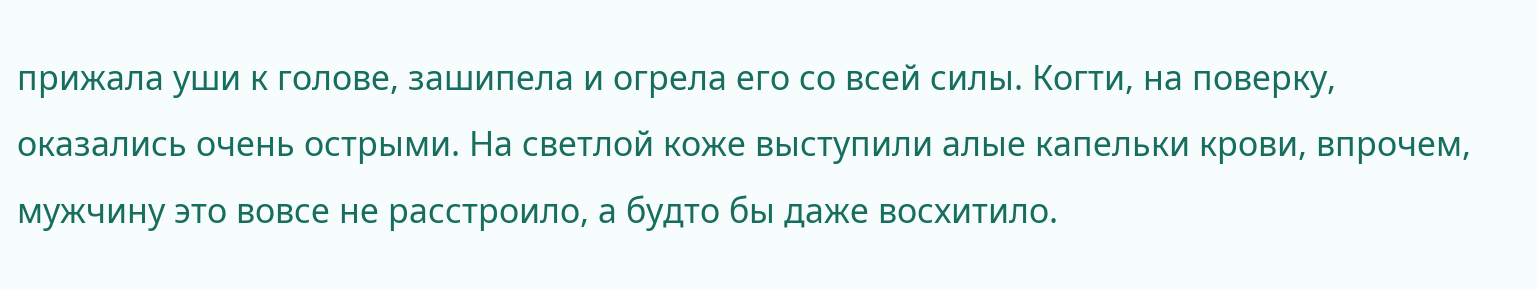прижала уши к голове, зашипела и огрела его со всей силы. Когти, на поверку, оказались очень острыми. На светлой коже выступили алые капельки крови, впрочем, мужчину это вовсе не расстроило, а будто бы даже восхитило.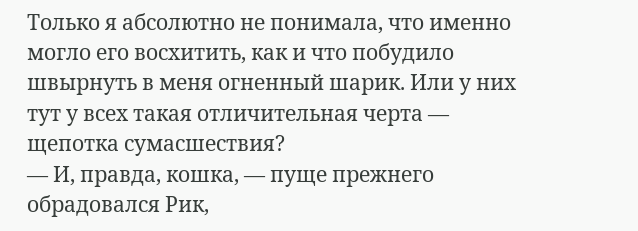Только я абсолютно не понимала, что именно могло его восхитить, как и что побудило швырнуть в меня огненный шарик. Или у них тут у всех такая отличительная черта — щепотка сумасшествия?
— И, правда, кошка, — пуще прежнего обрадовался Рик,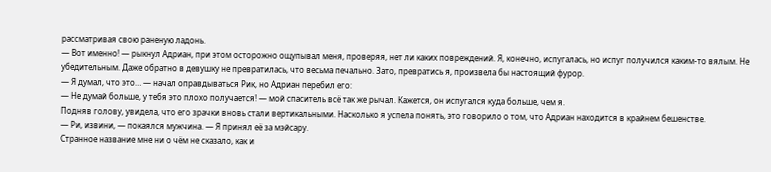рассматривая свою раненую ладонь.
— Вот именно! — рыкнул Адриан, при этом осторожно ощупывал меня, проверяя, нет ли каких повреждений. Я, конечно, испугалась, но испуг получился каким-то вялым. Не убедительным. Даже обратно в девушку не превратилась, что весьма печально. Зато, превратись я, произвела бы настоящий фурор.
— Я думал, что это… — начал оправдываться Рик, но Адриан перебил его:
— Не думай больше, у тебя это плохо получается! — мой спаситель всё так же рычал. Кажется, он испугался куда больше, чем я.
Подняв голову, увидела, что его зрачки вновь стали вертикальными. Насколько я успела понять, это говорило о том, что Адриан находится в крайнем бешенстве.
— Ри, извини, — покаялся мужчина. — Я принял её за мэйсару.
Странное название мне ни о чём не сказало, как и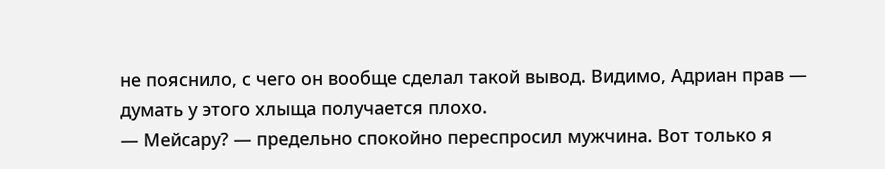не пояснило, с чего он вообще сделал такой вывод. Видимо, Адриан прав — думать у этого хлыща получается плохо.
— Мейсару? — предельно спокойно переспросил мужчина. Вот только я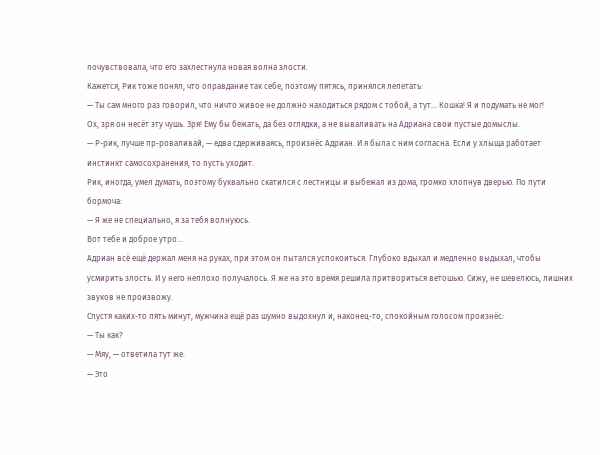почувствовала, что его захлестнула новая волна злости.
Кажется, Рик тоже понял, что оправдание так себе, поэтому пятясь, принялся лепетать:
— Ты сам много раз говорил, что ничто живое не должно находиться рядом с тобой, а тут… Кошка! Я и подумать не мог!
Ох, зря он несёт эту чушь. Зря! Ему бы бежать, да без оглядки, а не вываливать на Адриана свои пустые домыслы.
— Р-рик, лучше пр-роваливай, — едва сдерживаясь, произнёс Адриан. И я была с ним согласна. Если у хлыща работает инстинкт самосохранения, то пусть уходит.
Рик, иногда, умел думать, поэтому буквально скатился с лестницы и выбежал из дома, громко хлопнув дверью. По пути бормоча:
— Я же не специально, я за тебя волнуюсь.
Вот тебе и доброе утро…
Адриан всё ещё держал меня на руках, при этом он пытался успокоиться. Глубоко вдыхал и медленно выдыхал, чтобы усмирить злость. И у него неплохо получалось. Я же на это время решила притвориться ветошью. Сижу, не шевелюсь, лишних звуков не произвожу.
Спустя каких-то пять минут, мужчина ещё раз шумно выдохнул и, наконец-то, спокойным голосом произнёс:
— Ты как?
— Мяу, — ответила тут же.
— Это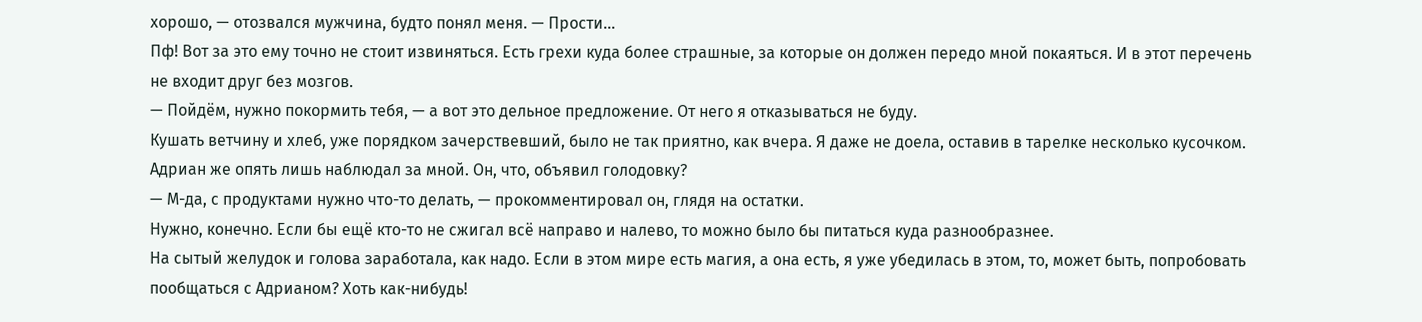хорошо, — отозвался мужчина, будто понял меня. — Прости…
Пф! Вот за это ему точно не стоит извиняться. Есть грехи куда более страшные, за которые он должен передо мной покаяться. И в этот перечень не входит друг без мозгов.
— Пойдём, нужно покормить тебя, — а вот это дельное предложение. От него я отказываться не буду.
Кушать ветчину и хлеб, уже порядком зачерствевший, было не так приятно, как вчера. Я даже не доела, оставив в тарелке несколько кусочком. Адриан же опять лишь наблюдал за мной. Он, что, объявил голодовку?
— М-да, с продуктами нужно что-то делать, — прокомментировал он, глядя на остатки.
Нужно, конечно. Если бы ещё кто-то не сжигал всё направо и налево, то можно было бы питаться куда разнообразнее.
На сытый желудок и голова заработала, как надо. Если в этом мире есть магия, а она есть, я уже убедилась в этом, то, может быть, попробовать пообщаться с Адрианом? Хоть как-нибудь!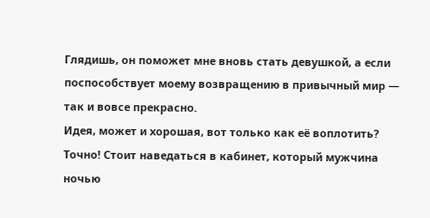Глядишь, он поможет мне вновь стать девушкой, а если поспособствует моему возвращению в привычный мир — так и вовсе прекрасно.
Идея, может и хорошая, вот только как её воплотить? Точно! Стоит наведаться в кабинет, который мужчина ночью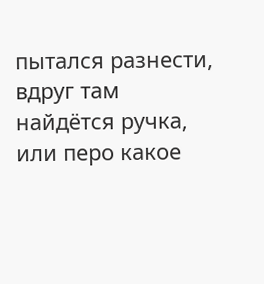пытался разнести, вдруг там найдётся ручка, или перо какое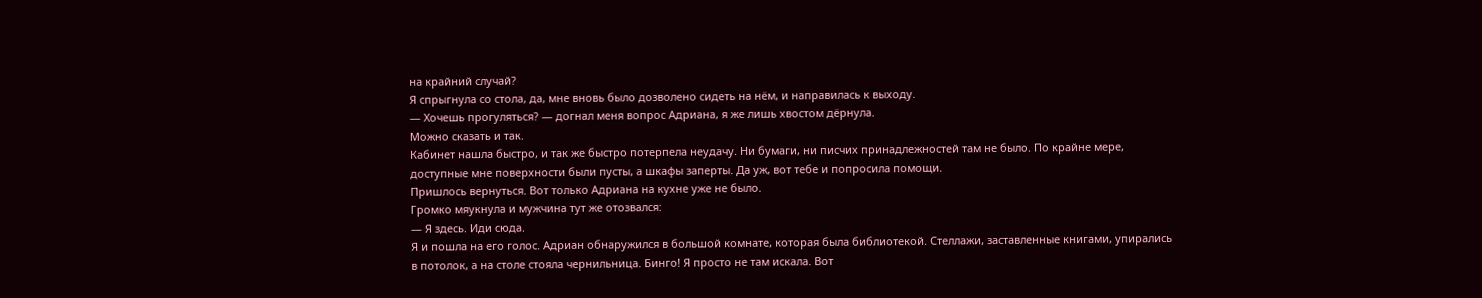на крайний случай?
Я спрыгнула со стола, да, мне вновь было дозволено сидеть на нём, и направилась к выходу.
— Хочешь прогуляться? — догнал меня вопрос Адриана, я же лишь хвостом дёрнула.
Можно сказать и так.
Кабинет нашла быстро, и так же быстро потерпела неудачу. Ни бумаги, ни писчих принадлежностей там не было. По крайне мере, доступные мне поверхности были пусты, а шкафы заперты. Да уж, вот тебе и попросила помощи.
Пришлось вернуться. Вот только Адриана на кухне уже не было.
Громко мяукнула и мужчина тут же отозвался:
— Я здесь. Иди сюда.
Я и пошла на его голос. Адриан обнаружился в большой комнате, которая была библиотекой. Стеллажи, заставленные книгами, упирались в потолок, а на столе стояла чернильница. Бинго! Я просто не там искала. Вот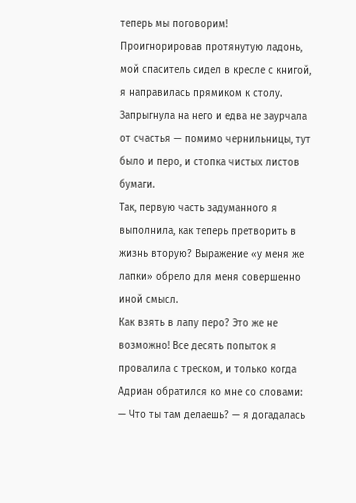теперь мы поговорим!
Проигнорировав протянутую ладонь, мой спаситель сидел в кресле с книгой, я направилась прямиком к столу. Запрыгнула на него и едва не заурчала от счастья — помимо чернильницы, тут было и перо, и стопка чистых листов бумаги.
Так, первую часть задуманного я выполнила, как теперь претворить в жизнь вторую? Выражение «у меня же лапки» обрело для меня совершенно иной смысл.
Как взять в лапу перо? Это же не возможно! Все десять попыток я провалила с треском, и только когда Адриан обратился ко мне со словами:
— Что ты там делаешь? — я догадалась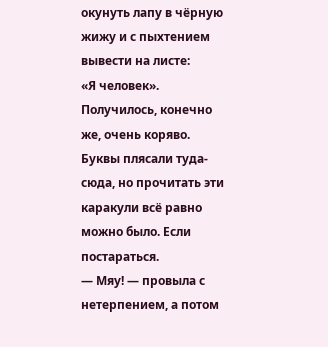окунуть лапу в чёрную жижу и с пыхтением вывести на листе:
«Я человек».
Получилось, конечно же, очень коряво. Буквы плясали туда-сюда, но прочитать эти каракули всё равно можно было. Если постараться.
— Мяу! — провыла с нетерпением, а потом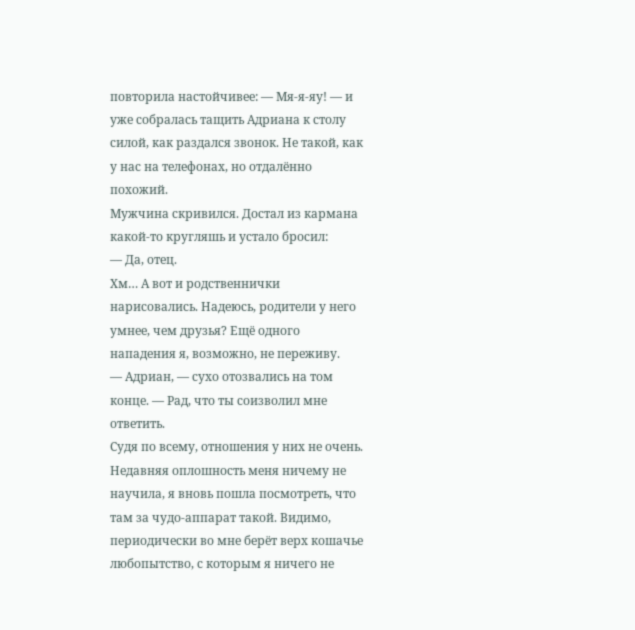повторила настойчивее: — Мя-я-яу! — и уже собралась тащить Адриана к столу силой, как раздался звонок. Не такой, как у нас на телефонах, но отдалённо похожий.
Мужчина скривился. Достал из кармана какой-то кругляшь и устало бросил:
— Да, отец.
Хм… А вот и родственнички нарисовались. Надеюсь, родители у него умнее, чем друзья? Ещё одного нападения я, возможно, не переживу.
— Адриан, — сухо отозвались на том конце. — Рад, что ты соизволил мне ответить.
Судя по всему, отношения у них не очень. Недавняя оплошность меня ничему не научила, я вновь пошла посмотреть, что там за чудо-аппарат такой. Видимо, периодически во мне берёт верх кошачье любопытство, с которым я ничего не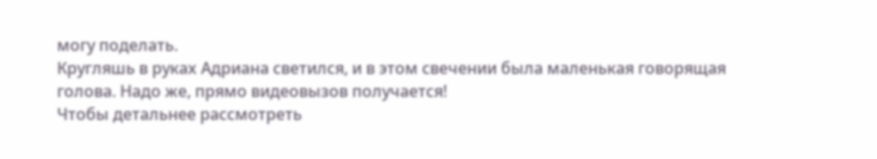могу поделать.
Кругляшь в руках Адриана светился, и в этом свечении была маленькая говорящая голова. Надо же, прямо видеовызов получается!
Чтобы детальнее рассмотреть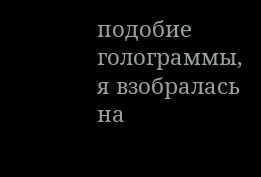подобие голограммы, я взобралась на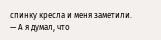спинку кресла и меня заметили.
— А я думал, что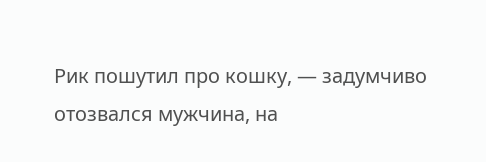Рик пошутил про кошку, — задумчиво отозвался мужчина, на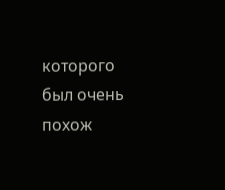которого был очень похож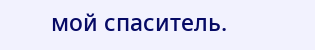мой спаситель.